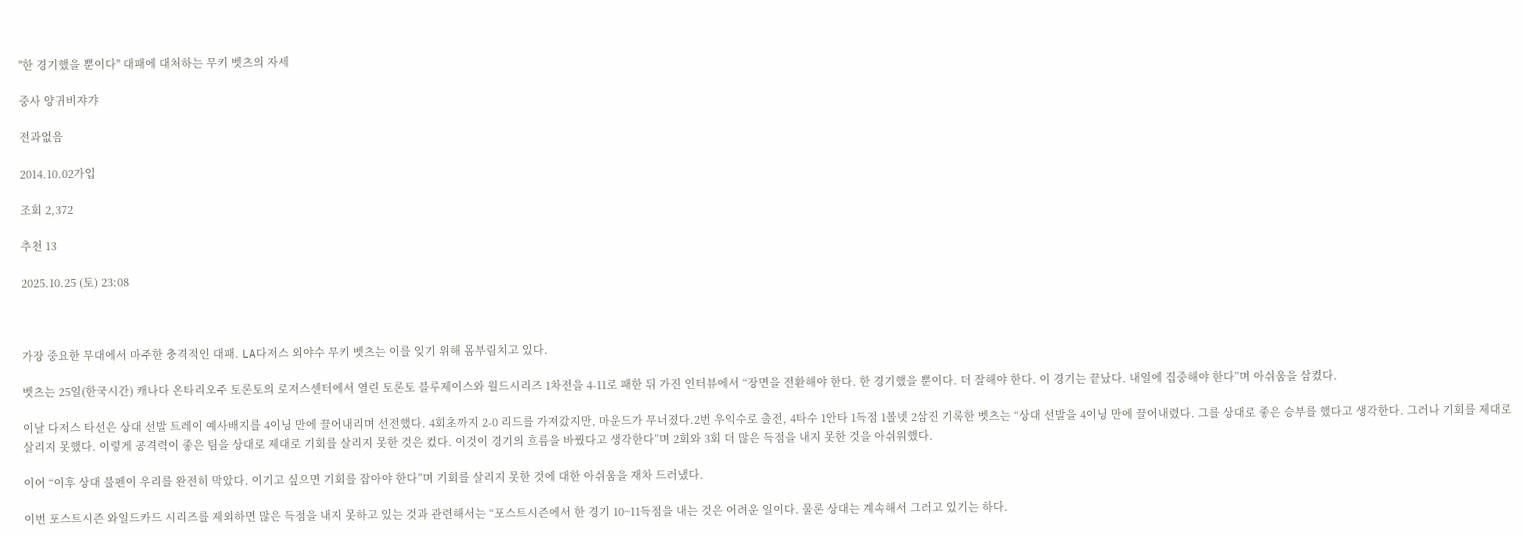''한 경기했을 뿐이다'' 대패에 대처하는 무키 벳츠의 자세

중사 양귀비쟈갸

전과없음

2014.10.02가입

조회 2,372

추천 13

2025.10.25 (토) 23:08



가장 중요한 무대에서 마주한 충격적인 대패. LA다저스 외야수 무키 벳츠는 이를 잊기 위해 몸부림치고 있다.

벳츠는 25일(한국시간) 캐나다 온타리오주 토론토의 로저스센터에서 열린 토론토 블루제이스와 월드시리즈 1차전을 4-11로 패한 뒤 가진 인터뷰에서 “장면을 전환해야 한다. 한 경기했을 뿐이다. 더 잘해야 한다. 이 경기는 끝났다. 내일에 집중해야 한다”며 아쉬움을 삼켰다.

이날 다저스 타선은 상대 선발 트레이 예사배지를 4이닝 만에 끌어내리며 선전했다. 4회초까지 2-0 리드를 가져갔지만, 마운드가 무너졌다.2번 우익수로 출전, 4타수 1안타 1득점 1볼넷 2삼진 기록한 벳츠는 “상대 선발을 4이닝 만에 끌어내렸다. 그를 상대로 좋은 승부를 했다고 생각한다. 그러나 기회를 제대로 살리지 못했다. 이렇게 공격력이 좋은 팀을 상대로 제대로 기회를 살리지 못한 것은 컸다. 이것이 경기의 흐름을 바꿨다고 생각한다”며 2회와 3회 더 많은 득점을 내지 못한 것을 아쉬워했다.

이어 “이후 상대 불펜이 우리를 완전히 막았다. 이기고 싶으면 기회를 잡아야 한다”며 기회를 살리지 못한 것에 대한 아쉬움을 재차 드러냈다.

이번 포스트시즌 와일드카드 시리즈를 제외하면 많은 득점을 내지 못하고 있는 것과 관련해서는 “포스트시즌에서 한 경기 10~11득점을 내는 것은 어려운 일이다. 물론 상대는 계속해서 그러고 있기는 하다.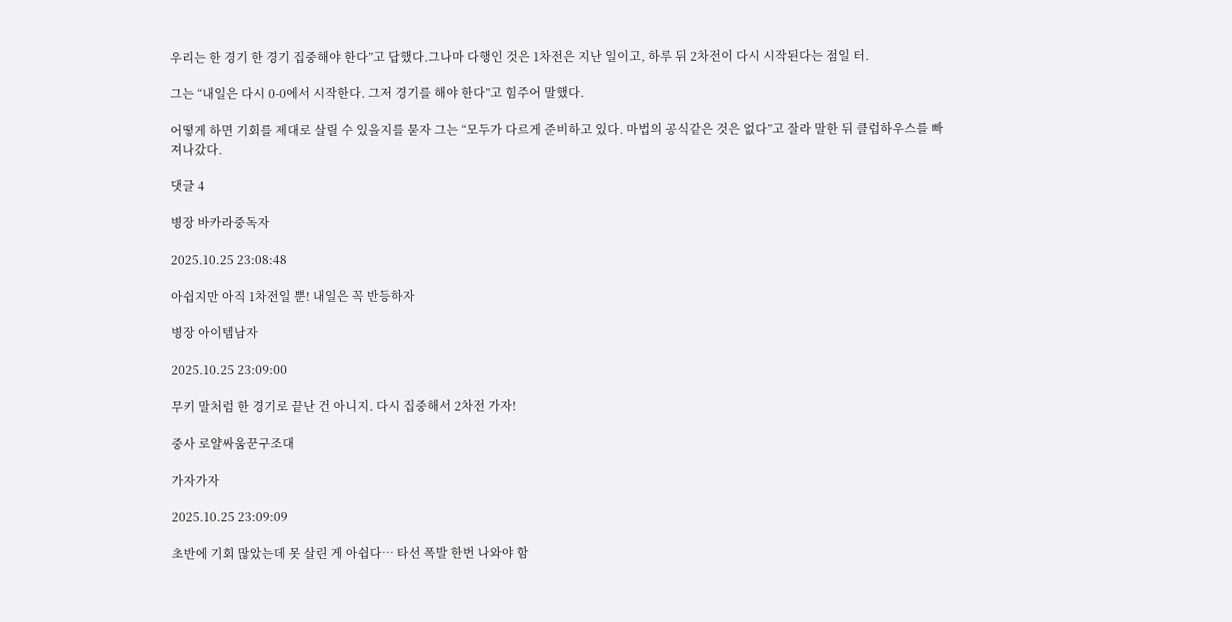우리는 한 경기 한 경기 집중해야 한다”고 답했다.그나마 다행인 것은 1차전은 지난 일이고, 하루 뒤 2차전이 다시 시작된다는 점일 터.

그는 “내일은 다시 0-0에서 시작한다. 그저 경기를 해야 한다”고 힘주어 말했다.

어떻게 하면 기회를 제대로 살릴 수 있을지를 묻자 그는 “모두가 다르게 준비하고 있다. 마법의 공식같은 것은 없다”고 잘라 말한 뒤 클럽하우스를 빠져나갔다.

댓글 4

병장 바카라중독자

2025.10.25 23:08:48

아쉽지만 아직 1차전일 뿐! 내일은 꼭 반등하자

병장 아이템남자

2025.10.25 23:09:00

무키 말처럼 한 경기로 끝난 건 아니지. 다시 집중해서 2차전 가자!

중사 로얄싸움꾼구조대

가자가자

2025.10.25 23:09:09

초반에 기회 많았는데 못 살린 게 아쉽다… 타선 폭발 한번 나와야 함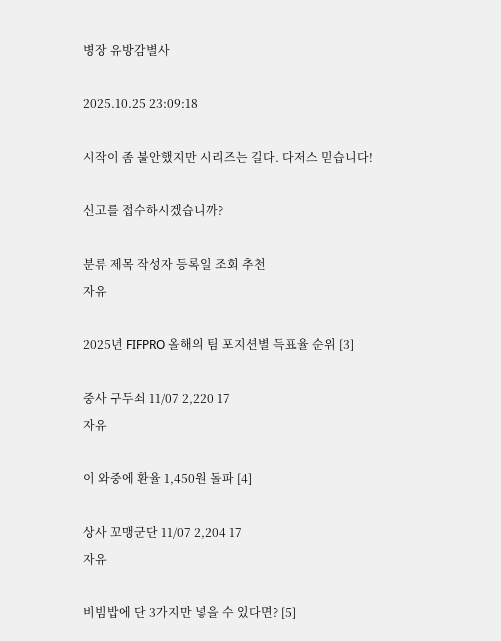병장 유방감별사

2025.10.25 23:09:18

시작이 좀 불안했지만 시리즈는 길다. 다저스 믿습니다!

신고를 접수하시겠습니까?

분류 제목 작성자 등록일 조회 추천
자유

2025년 FIFPRO 올해의 팀 포지션별 득표율 순위 [3]

중사 구두쇠 11/07 2,220 17
자유

이 와중에 환율 1,450원 돌파 [4]

상사 꼬맹군단 11/07 2,204 17
자유

비빔밥에 단 3가지만 넣을 수 있다면? [5]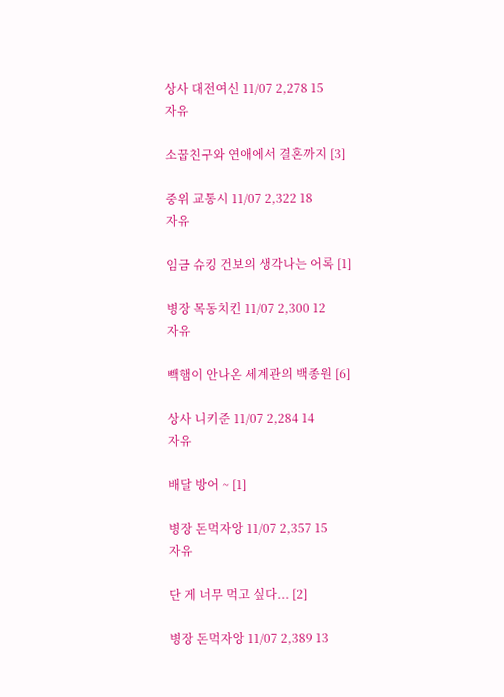상사 대전여신 11/07 2,278 15
자유

소꿉친구와 연애에서 결혼까지 [3]

중위 교통시 11/07 2,322 18
자유

임금 슈킹 건보의 생각나는 어록 [1]

병장 목동치킨 11/07 2,300 12
자유

빽햄이 안나온 세계관의 백종원 [6]

상사 니키준 11/07 2,284 14
자유

배달 방어 ~ [1]

병장 돈먹자앙 11/07 2,357 15
자유

단 게 너무 먹고 싶다... [2]

병장 돈먹자앙 11/07 2,389 13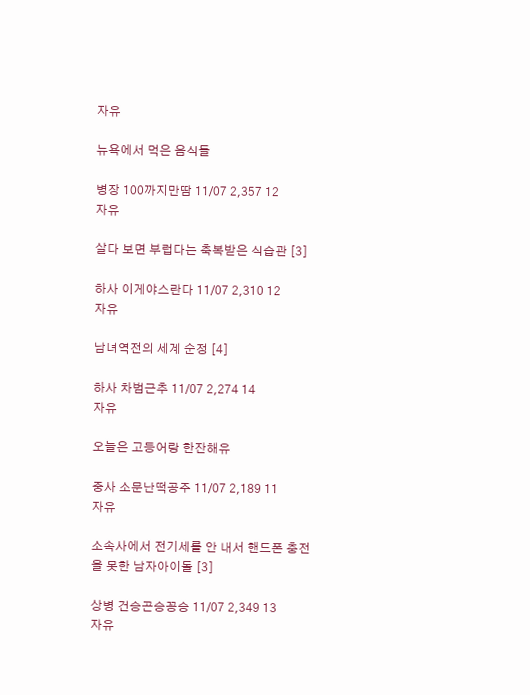자유

뉴욕에서 먹은 음식들

병장 100까지만땀 11/07 2,357 12
자유

살다 보면 부럽다는 축복받은 식습관 [3]

하사 이게야스란다 11/07 2,310 12
자유

남녀역전의 세계 순정 [4]

하사 차범근추 11/07 2,274 14
자유

오늘은 고등어랑 한잔해유

중사 소문난떡공주 11/07 2,189 11
자유

소속사에서 전기세를 안 내서 핸드폰 충전을 못한 남자아이돌 [3]

상병 건승곤승꽁승 11/07 2,349 13
자유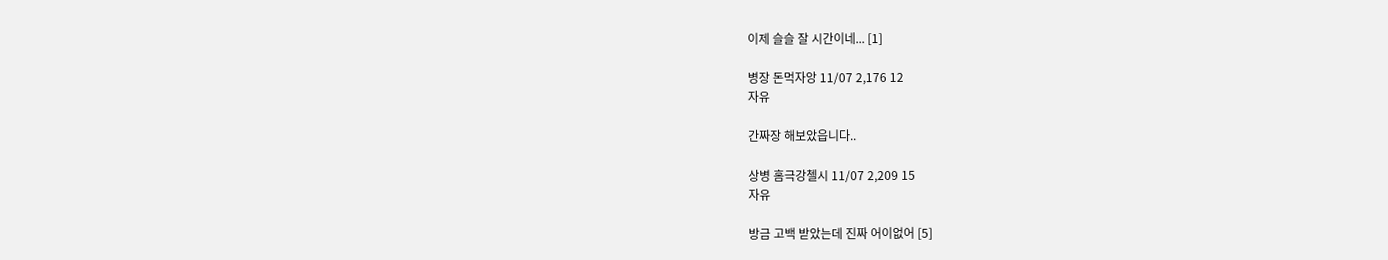이제 슬슬 잘 시간이네... [1]

병장 돈먹자앙 11/07 2,176 12
자유

간짜장 해보았읍니다..

상병 홈극강첼시 11/07 2,209 15
자유

방금 고백 받았는데 진짜 어이없어 [5]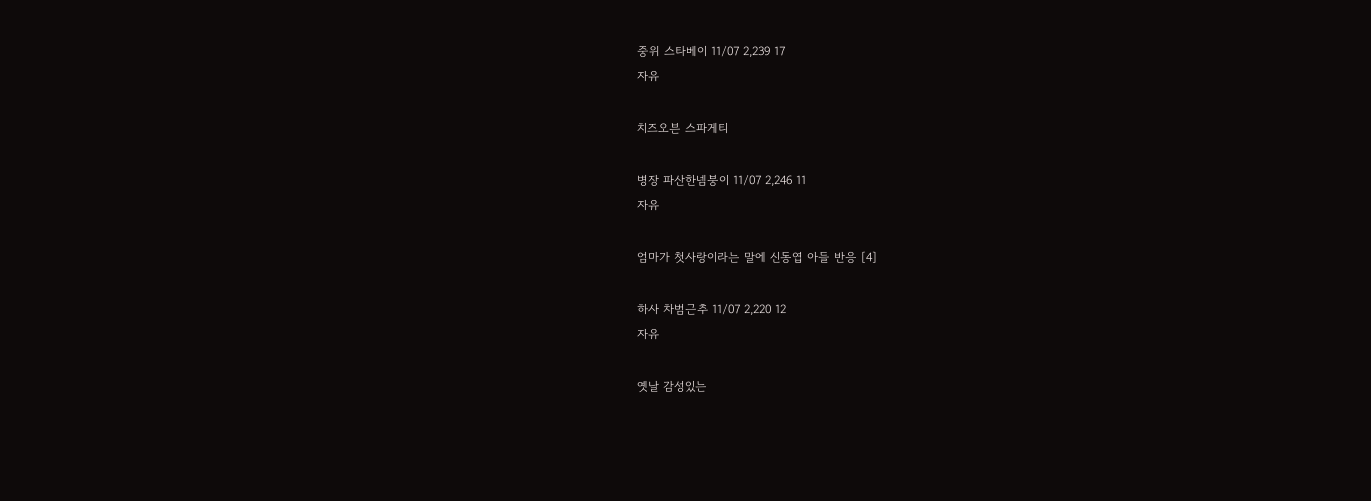중위 스타베이 11/07 2,239 17
자유

치즈오븐 스파게티

병장 파산한넴붕이 11/07 2,246 11
자유

엄마가 첫사랑이라는 말에 신동엽 아들 반응 [4]

하사 차범근추 11/07 2,220 12
자유

옛날 감성있는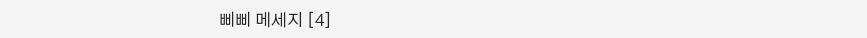삐삐 메세지 [4]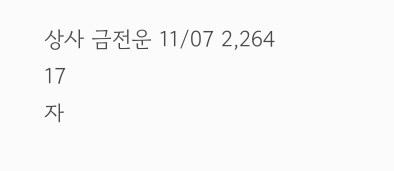상사 금전운 11/07 2,264 17
자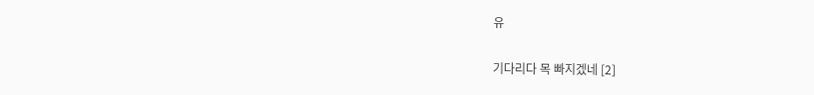유

기다리다 목 빠지겠네 [2]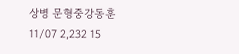상병 문형중강동훈 11/07 2,232 15